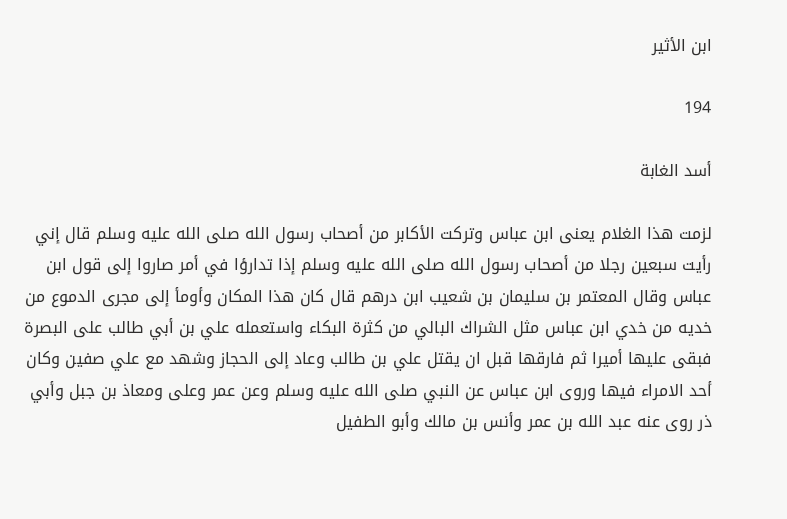ابن الأثير

194

أسد الغابة

لزمت هذا الغلام يعنى ابن عباس وتركت الأكابر من أصحاب رسول الله صلى الله عليه وسلم قال إني رأيت سبعين رجلا من أصحاب رسول الله صلى الله عليه وسلم إذا تدارؤا في أمر صاروا إلى قول ابن عباس وقال المعتمر بن سليمان بن شعيب ابن درهم قال كان هذا المكان وأومأ إلى مجرى الدموع من خديه من خدي ابن عباس مثل الشراك البالي من كثرة البكاء واستعمله علي بن أبي طالب على البصرة فبقى عليها أميرا ثم فارقها قبل ان يقتل علي بن طالب وعاد إلى الحجاز وشهد مع علي صفين وكان أحد الامراء فيها وروى ابن عباس عن النبي صلى الله عليه وسلم وعن عمر وعلى ومعاذ بن جبل وأبي ذر روى عنه عبد الله بن عمر وأنس بن مالك وأبو الطفيل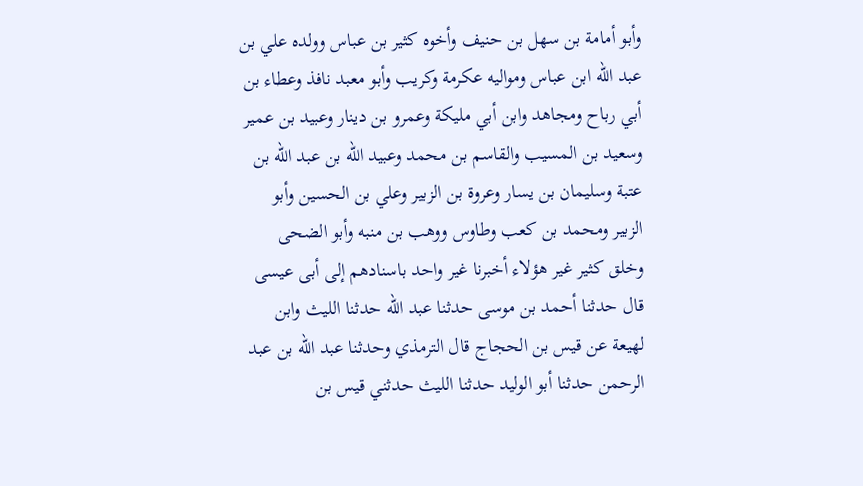وأبو أمامة بن سهل بن حنيف وأخوه كثير بن عباس وولده علي بن عبد الله ابن عباس ومواليه عكرمة وكريب وأبو معبد نافذ وعطاء بن أبي رباح ومجاهد وابن أبي مليكة وعمرو بن دينار وعبيد بن عمير وسعيد بن المسيب والقاسم بن محمد وعبيد الله بن عبد الله بن عتبة وسليمان بن يسار وعروة بن الزبير وعلي بن الحسين وأبو الزبير ومحمد بن كعب وطاوس ووهب بن منبه وأبو الضحى وخلق كثير غير هؤلاء أخبرنا غير واحد باسنادهم إلى أبى عيسى قال حدثنا أحمد بن موسى حدثنا عبد الله حدثنا الليث وابن لهيعة عن قيس بن الحجاج قال الترمذي وحدثنا عبد الله بن عبد الرحمن حدثنا أبو الوليد حدثنا الليث حدثني قيس بن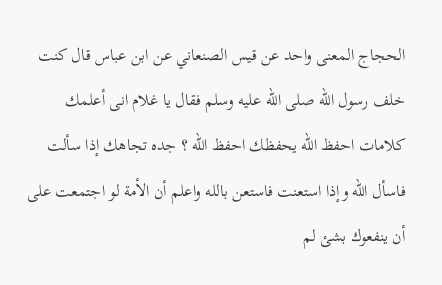الحجاج المعنى واحد عن قيس الصنعاني عن ابن عباس قال كنت خلف رسول الله صلى الله عليه وسلم فقال يا غلام انى أعلمك كلامات احفظ الله يحفظك احفظ الله ؟ جده تجاهك إذا سألت فاسأل الله وإذا استعنت فاستعن بالله واعلم أن الأمة لو اجتمعت على أن ينفعوك بشئ لم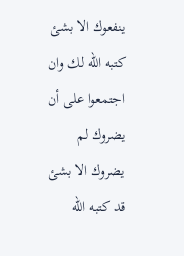ينفعوك الا بشئ كتبه الله لك وان اجتمعوا على أن يضروك لم يضروك الا بشئ قد كتبه الله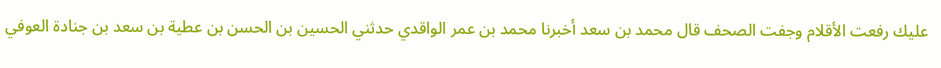عليك رفعت الأقلام وجفت الصحف قال محمد بن سعد أخبرنا محمد بن عمر الواقدي حدثني الحسين بن الحسن بن عطية بن سعد بن جنادة العوفي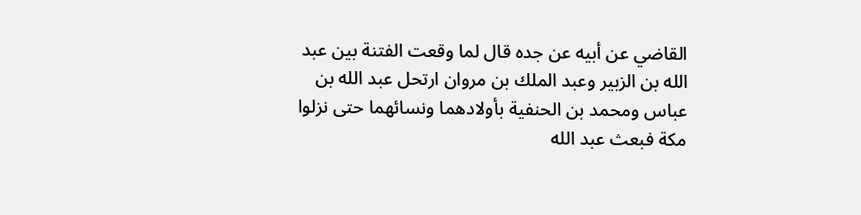القاضي عن أبيه عن جده قال لما وقعت الفتنة بين عبد الله بن الزبير وعبد الملك بن مروان ارتحل عبد الله بن عباس ومحمد بن الحنفية بأولادهما ونسائهما حتى نزلوا مكة فبعث عبد الله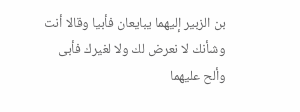بن الزبير إليهما يبايعان فأبيا وقالا أنت وشأنك لا نعرض لك ولا لغيرك فأبى وألح عليهما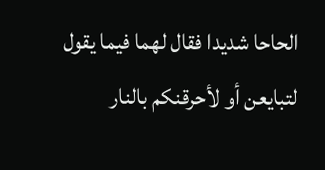الحاحا شديدا فقال لهما فيما يقول لتبايعن أو لأحرقنكم بالنار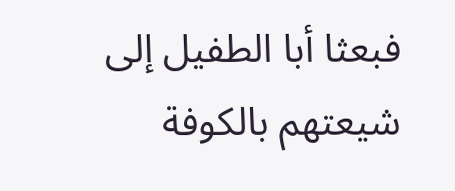فبعثا أبا الطفيل إلى شيعتهم بالكوفة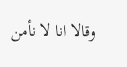وقالا انا لا نأمن